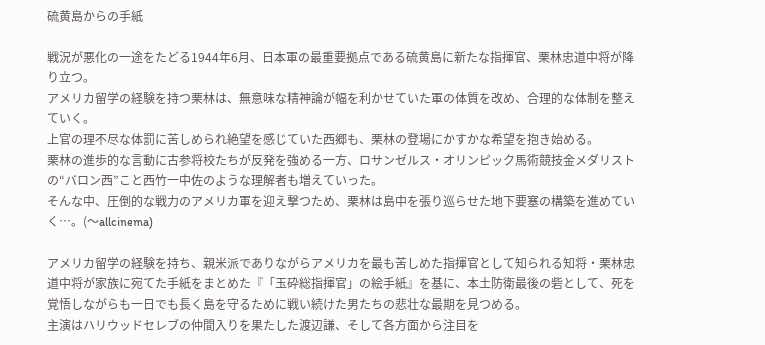硫黄島からの手紙

戦況が悪化の一途をたどる1944年6月、日本軍の最重要拠点である硫黄島に新たな指揮官、栗林忠道中将が降り立つ。
アメリカ留学の経験を持つ栗林は、無意味な精神論が幅を利かせていた軍の体質を改め、合理的な体制を整えていく。
上官の理不尽な体罰に苦しめられ絶望を感じていた西郷も、栗林の登場にかすかな希望を抱き始める。
栗林の進歩的な言動に古参将校たちが反発を強める一方、ロサンゼルス・オリンピック馬術競技金メダリストの“バロン西”こと西竹一中佐のような理解者も増えていった。
そんな中、圧倒的な戦力のアメリカ軍を迎え撃つため、栗林は島中を張り巡らせた地下要塞の構築を進めていく…。(〜allcinema)

アメリカ留学の経験を持ち、親米派でありながらアメリカを最も苦しめた指揮官として知られる知将・栗林忠道中将が家族に宛てた手紙をまとめた『「玉砕総指揮官」の絵手紙』を基に、本土防衛最後の砦として、死を覚悟しながらも一日でも長く島を守るために戦い続けた男たちの悲壮な最期を見つめる。
主演はハリウッドセレブの仲間入りを果たした渡辺謙、そして各方面から注目を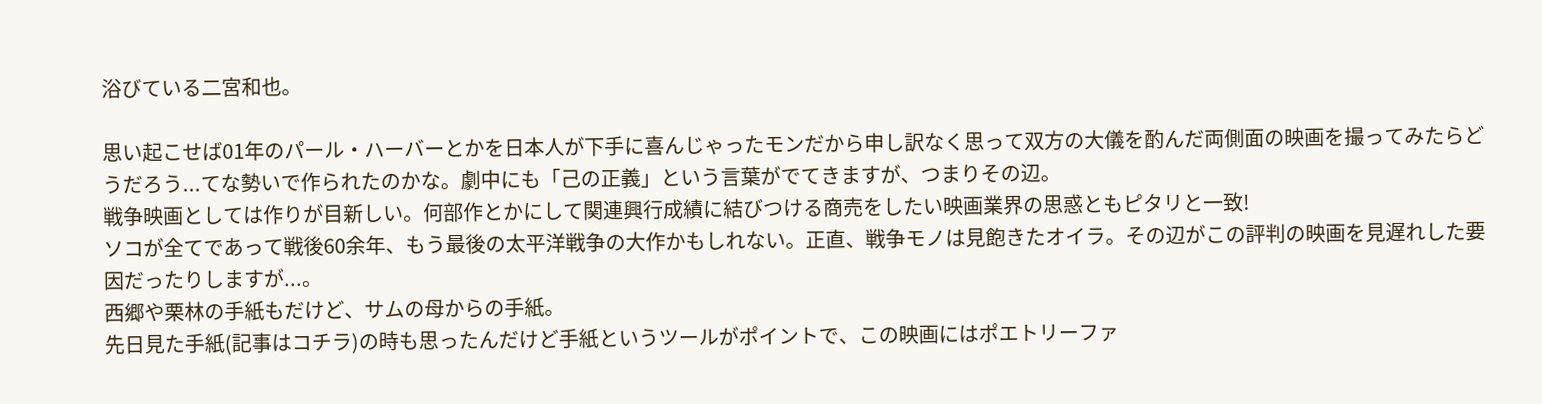浴びている二宮和也。

思い起こせば01年のパール・ハーバーとかを日本人が下手に喜んじゃったモンだから申し訳なく思って双方の大儀を酌んだ両側面の映画を撮ってみたらどうだろう...てな勢いで作られたのかな。劇中にも「己の正義」という言葉がでてきますが、つまりその辺。
戦争映画としては作りが目新しい。何部作とかにして関連興行成績に結びつける商売をしたい映画業界の思惑ともピタリと一致!
ソコが全てであって戦後60余年、もう最後の太平洋戦争の大作かもしれない。正直、戦争モノは見飽きたオイラ。その辺がこの評判の映画を見遅れした要因だったりしますが...。
西郷や栗林の手紙もだけど、サムの母からの手紙。
先日見た手紙(記事はコチラ)の時も思ったんだけど手紙というツールがポイントで、この映画にはポエトリーファ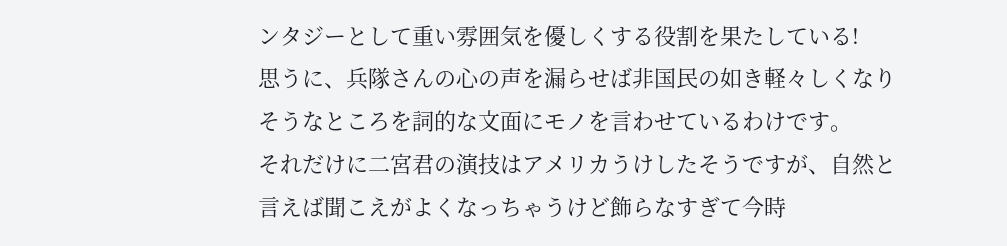ンタジーとして重い雰囲気を優しくする役割を果たしている!
思うに、兵隊さんの心の声を漏らせば非国民の如き軽々しくなりそうなところを詞的な文面にモノを言わせているわけです。
それだけに二宮君の演技はアメリカうけしたそうですが、自然と言えば聞こえがよくなっちゃうけど飾らなすぎて今時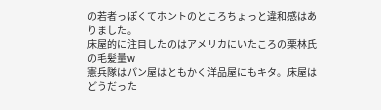の若者っぽくてホントのところちょっと違和感はありました。
床屋的に注目したのはアメリカにいたころの栗林氏の毛髪量w
憲兵隊はパン屋はともかく洋品屋にもキタ。床屋はどうだった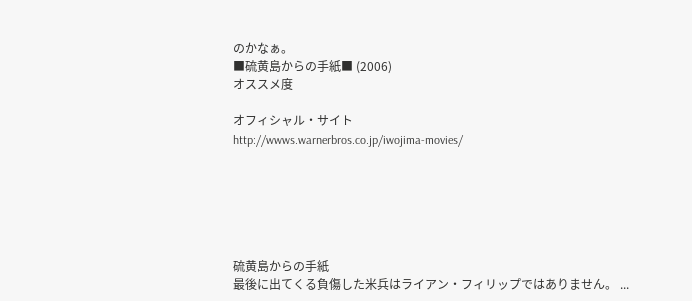のかなぁ。
■硫黄島からの手紙■ (2006)
オススメ度

オフィシャル・サイト
http://wwws.warnerbros.co.jp/iwojima-movies/






硫黄島からの手紙
最後に出てくる負傷した米兵はライアン・フィリップではありません。 ...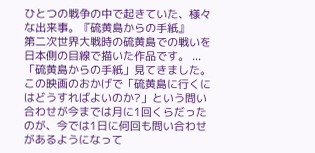ひとつの戦争の中で起きていた、様々な出来事。『硫黄島からの手紙』
第二次世界大戦時の硫黄島での戦いを日本側の目線で描いた作品です。 ...
「硫黄島からの手紙」見てきました。
この映画のおかげで「硫黄島に行くにはどうすればよいのか?」という問い合わせが今までは月に1回くらだったのが、今では1日に何回も問い合わせがあるようになって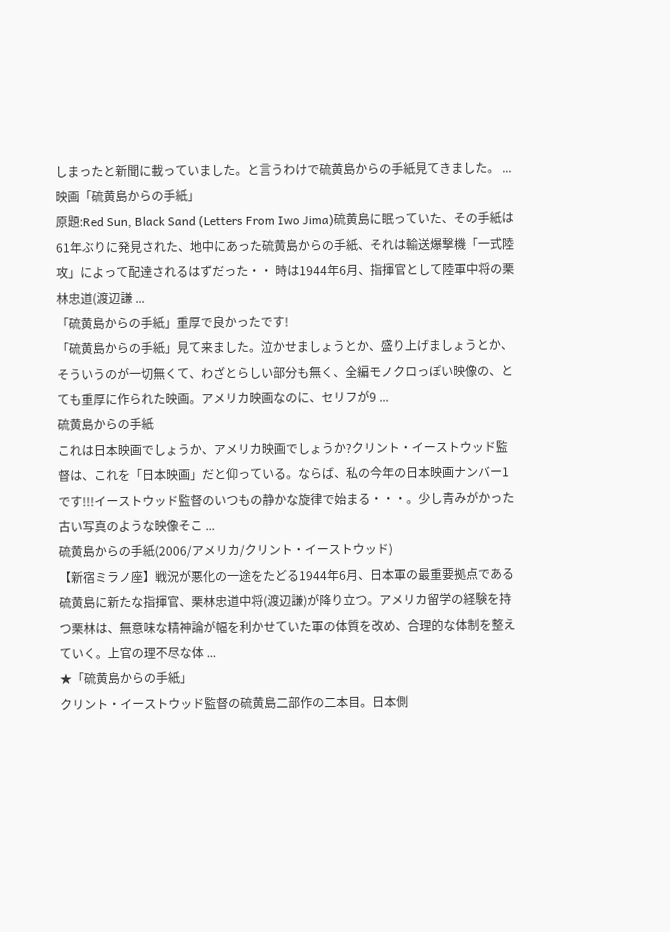しまったと新聞に載っていました。と言うわけで硫黄島からの手紙見てきました。 ...
映画「硫黄島からの手紙」
原題:Red Sun, Black Sand (Letters From Iwo Jima)硫黄島に眠っていた、その手紙は61年ぶりに発見された、地中にあった硫黄島からの手紙、それは輸送爆撃機「一式陸攻」によって配達されるはずだった・・ 時は1944年6月、指揮官として陸軍中将の栗林忠道(渡辺謙 ...
「硫黄島からの手紙」重厚で良かったです!
「硫黄島からの手紙」見て来ました。泣かせましょうとか、盛り上げましょうとか、そういうのが一切無くて、わざとらしい部分も無く、全編モノクロっぽい映像の、とても重厚に作られた映画。アメリカ映画なのに、セリフが9 ...
硫黄島からの手紙
これは日本映画でしょうか、アメリカ映画でしょうか?クリント・イーストウッド監督は、これを「日本映画」だと仰っている。ならば、私の今年の日本映画ナンバー1です!!!イーストウッド監督のいつもの静かな旋律で始まる・・・。少し青みがかった古い写真のような映像そこ ...
硫黄島からの手紙(2006/アメリカ/クリント・イーストウッド)
【新宿ミラノ座】戦況が悪化の一途をたどる1944年6月、日本軍の最重要拠点である硫黄島に新たな指揮官、栗林忠道中将(渡辺謙)が降り立つ。アメリカ留学の経験を持つ栗林は、無意味な精神論が幅を利かせていた軍の体質を改め、合理的な体制を整えていく。上官の理不尽な体 ...
★「硫黄島からの手紙」
クリント・イーストウッド監督の硫黄島二部作の二本目。日本側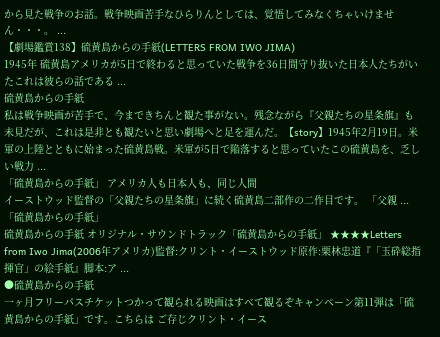から見た戦争のお話。戦争映画苦手なひらりんとしては、覚悟してみなくちゃいけません・・・。 ...
【劇場鑑賞138】硫黄島からの手紙(LETTERS FROM IWO JIMA)
1945年 硫黄島アメリカが5日で終わると思っていた戦争を36日間守り抜いた日本人たちがいたこれは彼らの話である ...
硫黄島からの手紙
私は戦争映画が苦手で、今まできちんと観た事がない。残念ながら『父親たちの星条旗』も未見だが、これは是非とも観たいと思い劇場へと足を運んだ。【story】1945年2月19日。米軍の上陸とともに始まった硫黄島戦。米軍が5日で陥落すると思っていたこの硫黄島を、乏しい戦力 ...
「硫黄島からの手紙」 アメリカ人も日本人も、同じ人間
イーストウッド監督の「父親たちの星条旗」に続く硫黄島二部作の二作目です。 「父親 ...
「硫黄島からの手紙」
硫黄島からの手紙 オリジナル・サウンドトラック「硫黄島からの手紙」 ★★★★Letters from Iwo Jima(2006年アメリカ)監督:クリント・イーストウッド原作:栗林忠道『「玉砕総指揮官」の絵手紙』脚本:ア ...
●硫黄島からの手紙
一ヶ月フリーパスチケットつかって観られる映画はすべて観るぞキャンペーン第11弾は「硫黄島からの手紙」です。こちらは ご存じクリント・イース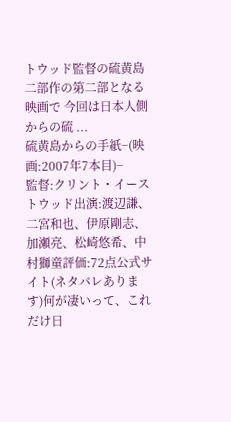トウッド監督の硫黄島二部作の第二部となる映画で 今回は日本人側からの硫 ...
硫黄島からの手紙−(映画:2007年7本目)−
監督:クリント・イーストウッド出演:渡辺謙、二宮和也、伊原剛志、加瀬亮、松崎悠希、中村獅童評価:72点公式サイト(ネタバレあります)何が凄いって、これだけ日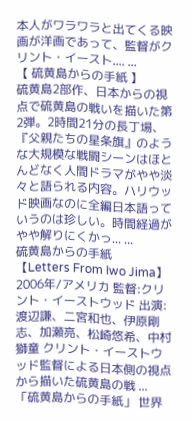本人がワラワラと出てくる映画が洋画であって、監督がクリント・イースト.... ...
【 硫黄島からの手紙 】
硫黄島2部作、日本からの視点で硫黄島の戦いを描いた第2弾。2時間21分の長丁場、『父親たちの星条旗』のような大規模な戦闘シーンはほとんどなく人間ドラマがやや淡々と語られる内容。ハリウッド映画なのに全編日本語っていうのは珍しい。時間経過がやや解りにくかっ... ...
硫黄島からの手紙
【Letters From Iwo Jima】2006年/アメリカ 監督:クリント・イーストウッド 出演:渡辺謙、二宮和也、伊原剛志、加瀬亮、松崎悠希、中村獅童 クリント・イーストウッド監督による日本側の視点から描いた硫黄島の戦 ...
「硫黄島からの手紙」 世界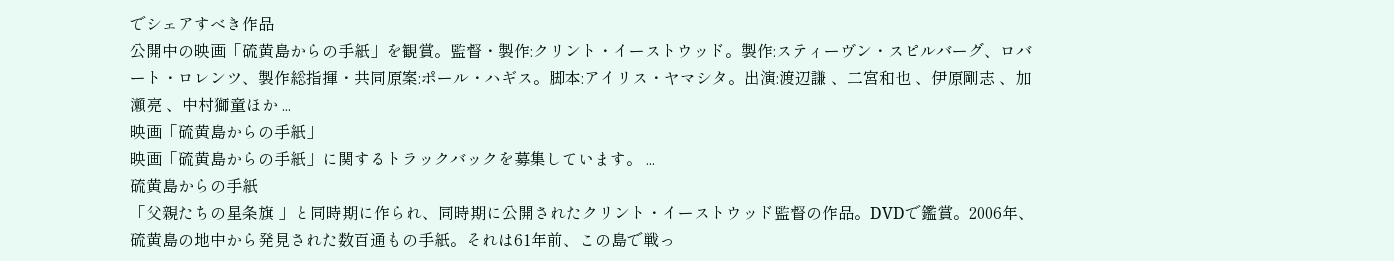でシェアすべき作品
公開中の映画「硫黄島からの手紙」を観賞。監督・製作:クリント・イーストウッド。製作:スティーヴン・スピルバーグ、ロバート・ロレンツ、製作総指揮・共同原案:ポール・ハギス。脚本:アイリス・ヤマシタ。出演:渡辺謙 、二宮和也 、伊原剛志 、加瀬亮 、中村獅童ほか ...
映画「硫黄島からの手紙」
映画「硫黄島からの手紙」に関するトラックバックを募集しています。 ...
硫黄島からの手紙
「父親たちの星条旗 」と同時期に作られ、同時期に公開されたクリント・イーストウッド監督の作品。DVDで鑑賞。2006年、硫黄島の地中から発見された数百通もの手紙。それは61年前、この島で戦っ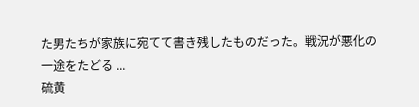た男たちが家族に宛てて書き残したものだった。戦況が悪化の一途をたどる ...
硫黄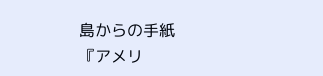島からの手紙
『アメリ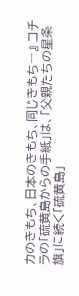カのきもち、日本のきもち、同じきもち―』 コチラの「硫黄島からの手紙」は、「父親たちの星条旗」に続く「硫黄島」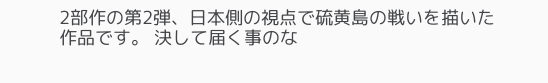2部作の第2弾、日本側の視点で硫黄島の戦いを描いた作品です。 決して届く事のな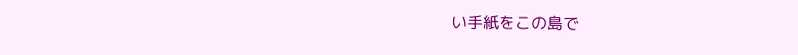い手紙をこの島で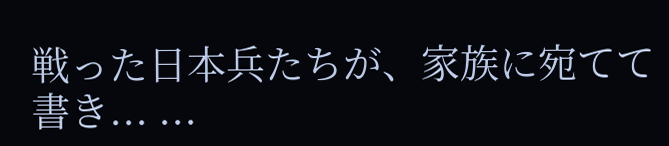戦った日本兵たちが、家族に宛てて書き... ...